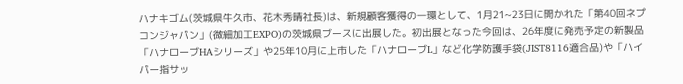ハナキゴム(茨城県牛久市、花木秀晴社長)は、新規顧客獲得の一環として、1月21~23日に開かれた「第40回ネプコンジャパン」(微細加工EXPO)の茨城県ブースに出展した。初出展となった今回は、26年度に発売予定の新製品「ハナローブHAシリーズ」や25年10月に上市した「ハナローブL」など化学防護手袋(JIST8116適合品)や「ハイパー指サッ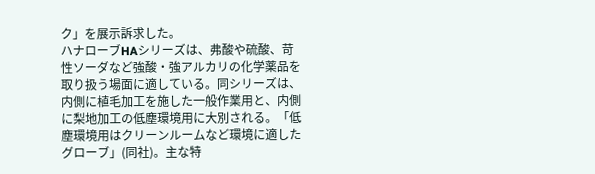ク」を展示訴求した。
ハナローブHAシリーズは、弗酸や硫酸、苛性ソーダなど強酸・強アルカリの化学薬品を取り扱う場面に適している。同シリーズは、内側に植毛加工を施した一般作業用と、内側に梨地加工の低塵環境用に大別される。「低塵環境用はクリーンルームなど環境に適したグローブ」(同社)。主な特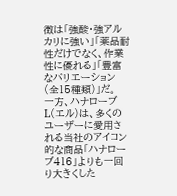徴は「強酸・強アルカリに強い」「薬品耐性だけでなく、作業性に優れる」「豊富なバリエーション(全15種類)」だ。
一方、ハナローブL(エル)は、多くのユーザーに愛用される当社のアイコン的な商品「ハナローブ416」よりも一回り大きくした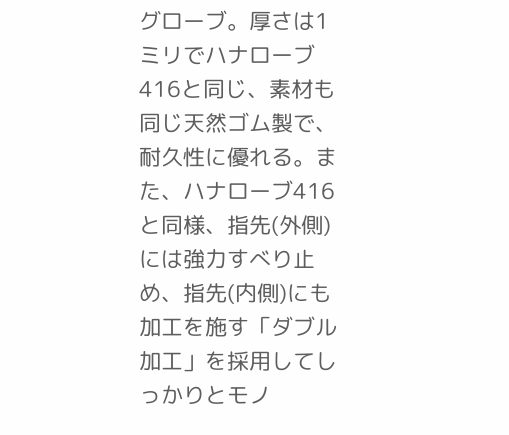グローブ。厚さは1ミリでハナローブ416と同じ、素材も同じ天然ゴム製で、耐久性に優れる。また、ハナローブ416と同様、指先(外側)には強力すべり止め、指先(内側)にも加工を施す「ダブル加工」を採用してしっかりとモノ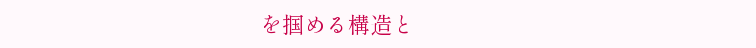を掴める構造と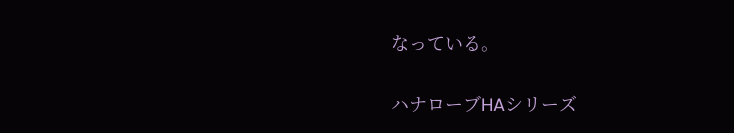なっている。

ハナローブHAシリーズ